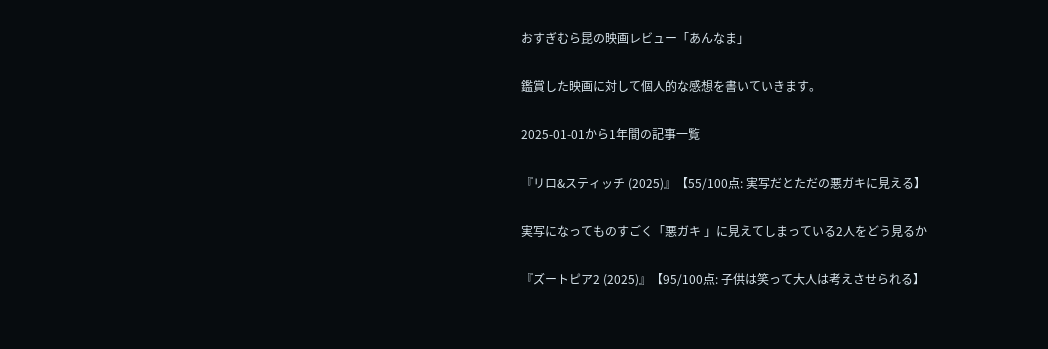おすぎむら昆の映画レビュー「あんなま」

鑑賞した映画に対して個人的な感想を書いていきます。

2025-01-01から1年間の記事一覧

『リロ&スティッチ (2025)』【55/100点: 実写だとただの悪ガキに見える】

実写になってものすごく「悪ガキ 」に見えてしまっている2人をどう見るか

『ズートピア2 (2025)』【95/100点: 子供は笑って大人は考えさせられる】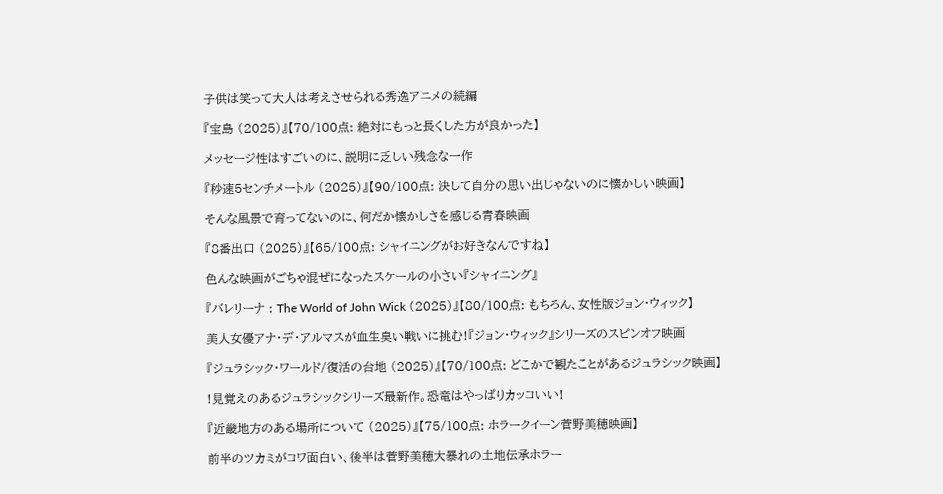子供は笑って大人は考えさせられる秀逸アニメの続編

『宝島 (2025)』【70/100点: 絶対にもっと長くした方が良かった】

メッセージ性はすごいのに、説明に乏しい残念な一作

『秒速5センチメートル (2025)』【90/100点: 決して自分の思い出じゃないのに懐かしい映画】

そんな風景で育ってないのに、何だか懐かしさを感じる青春映画

『8番出口 (2025)』【65/100点: シャイニングがお好きなんですね】

色んな映画がごちゃ混ぜになったスケールの小さい『シャイニング』

『バレリーナ : The World of John Wick (2025)』【80/100点: もちろん、女性版ジョン・ウィック】

美人女優アナ・デ・アルマスが血生臭い戦いに挑む!『ジョン・ウィック』シリーズのスピンオフ映画

『ジュラシック・ワールド/復活の台地 (2025)』【70/100点: どこかで観たことがあるジュラシック映画】

!見覚えのあるジュラシックシリーズ最新作。恐竜はやっぱりカッコいい!

『近畿地方のある場所について (2025)』【75/100点: ホラークイーン菅野美穂映画】

前半のツカミがコワ面白い、後半は菅野美穂大暴れの土地伝承ホラー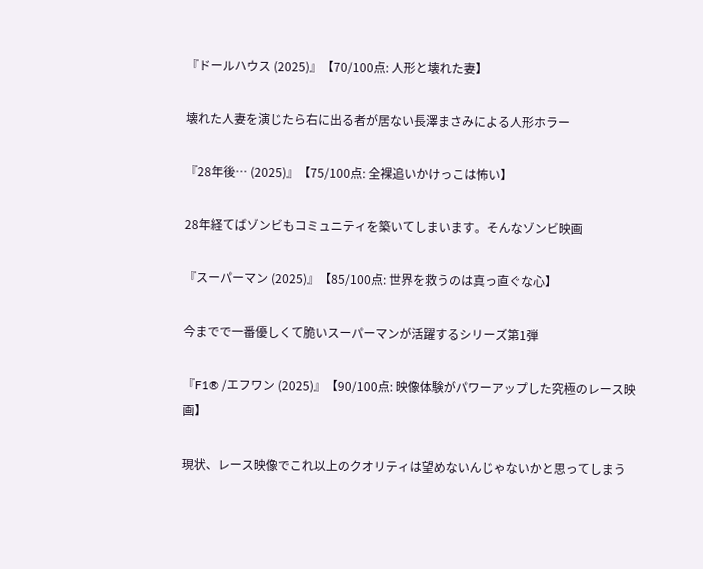『ドールハウス (2025)』【70/100点: 人形と壊れた妻】

壊れた人妻を演じたら右に出る者が居ない長澤まさみによる人形ホラー

『28年後… (2025)』【75/100点: 全裸追いかけっこは怖い】

28年経てばゾンビもコミュニティを築いてしまいます。そんなゾンビ映画

『スーパーマン (2025)』【85/100点: 世界を救うのは真っ直ぐな心】

今までで一番優しくて脆いスーパーマンが活躍するシリーズ第1弾

『F1® /エフワン (2025)』【90/100点: 映像体験がパワーアップした究極のレース映画】

現状、レース映像でこれ以上のクオリティは望めないんじゃないかと思ってしまう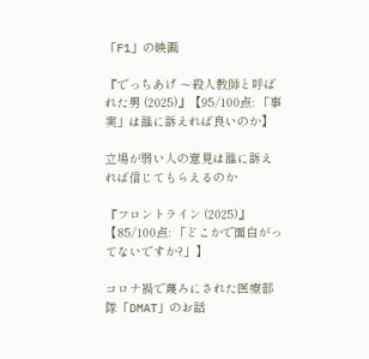「F1」の映画

『でっちあげ 〜殺人教師と呼ばれた男 (2025)』【95/100点: 「事実」は誰に訴えれば良いのか】

立場が弱い人の意見は誰に訴えれば信じてもらえるのか

『フロントライン (2025)』【85/100点: 「どこかで面白がってないですか?」】

コロナ禍で蔑ろにされた医療部隊「DMAT」のお話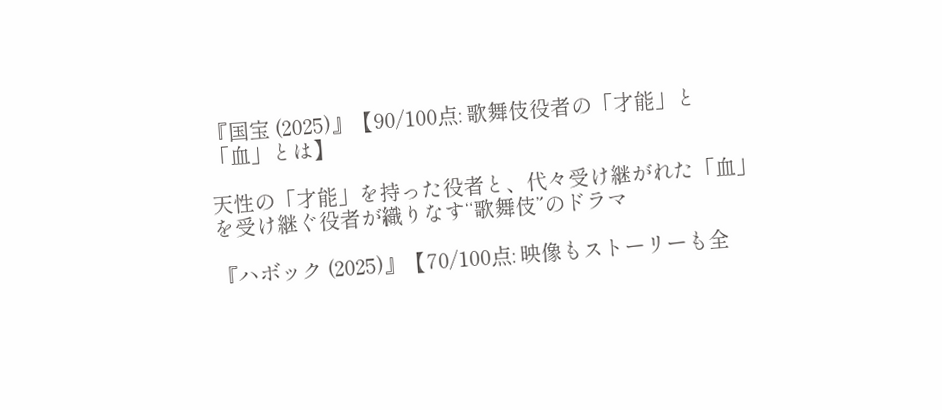『国宝 (2025)』【90/100点: 歌舞伎役者の「才能」と「血」とは】

天性の「才能」を持った役者と、代々受け継がれた「血」を受け継ぐ役者が織りなす“歌舞伎”のドラマ

『ハボック (2025)』【70/100点: 映像もストーリーも全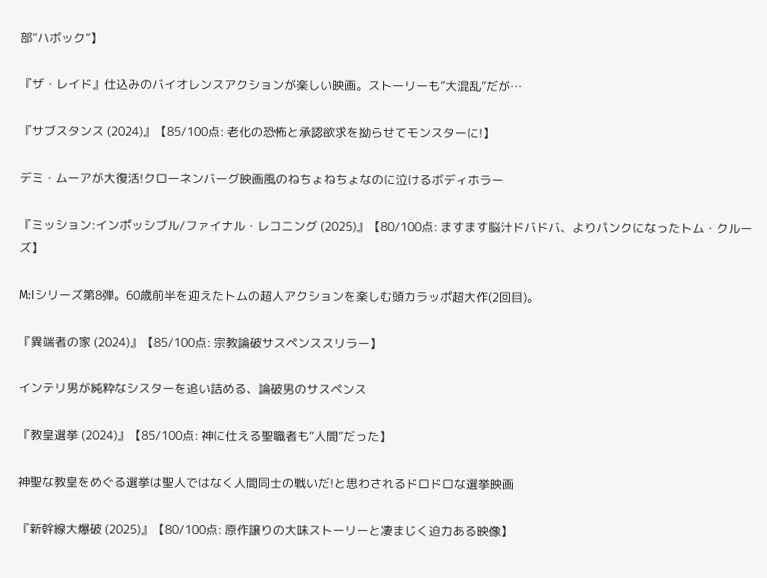部“ハボック”】

『ザ・レイド』仕込みのバイオレンスアクションが楽しい映画。ストーリーも”大混乱”だが…

『サブスタンス (2024)』【85/100点: 老化の恐怖と承認欲求を拗らせてモンスターに!】

デミ・ムーアが大復活!クローネンバーグ映画風のねちょねちょなのに泣けるボディホラー

『ミッション:インポッシブル/ファイナル・レコニング (2025)』【80/100点: ますます脳汁ドバドバ、よりパンクになったトム・クルーズ】

M:Iシリーズ第8弾。60歳前半を迎えたトムの超人アクションを楽しむ頭カラッポ超大作(2回目)。

『異端者の家 (2024)』【85/100点: 宗教論破サスペンススリラー】

インテリ男が純粋なシスターを追い詰める、論破男のサスペンス

『教皇選挙 (2024)』【85/100点: 神に仕える聖職者も“人間”だった】

神聖な教皇をめぐる選挙は聖人ではなく人間同士の戦いだ!と思わされるドロドロな選挙映画

『新幹線大爆破 (2025)』【80/100点: 原作譲りの大味ストーリーと凄まじく迫力ある映像】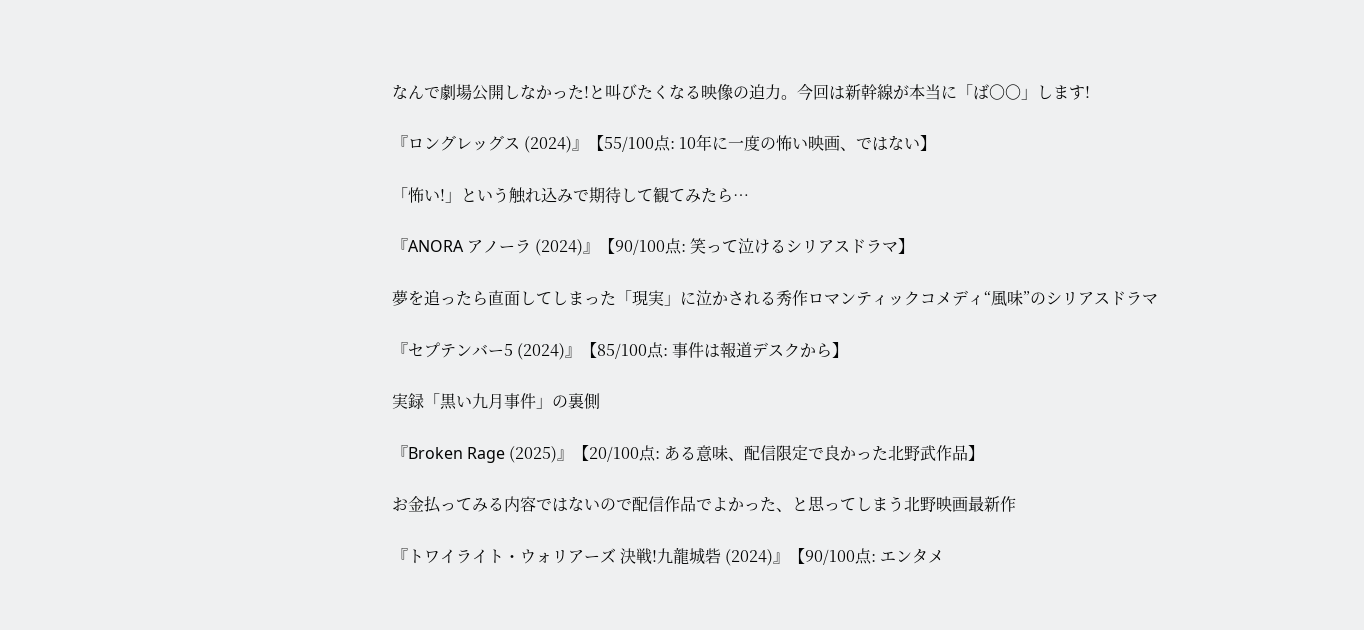なんで劇場公開しなかった!と叫びたくなる映像の迫力。今回は新幹線が本当に「ば〇〇」します!

『ロングレッグス (2024)』【55/100点: 10年に一度の怖い映画、ではない】

「怖い!」という触れ込みで期待して観てみたら…

『ANORA アノーラ (2024)』【90/100点: 笑って泣けるシリアスドラマ】

夢を追ったら直面してしまった「現実」に泣かされる秀作ロマンティックコメディ“風味”のシリアスドラマ

『セプテンバー5 (2024)』【85/100点: 事件は報道デスクから】

実録「黒い九月事件」の裏側

『Broken Rage (2025)』【20/100点: ある意味、配信限定で良かった北野武作品】

お金払ってみる内容ではないので配信作品でよかった、と思ってしまう北野映画最新作

『トワイライト・ウォリアーズ 決戦!九龍城砦 (2024)』【90/100点: エンタメ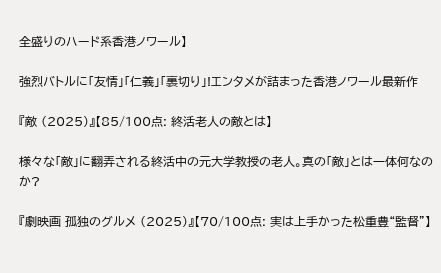全盛りのハード系香港ノワール】

強烈バトルに「友情」「仁義」「裏切り」!エンタメが詰まった香港ノワール最新作

『敵 (2025)』【85/100点: 終活老人の敵とは】

様々な「敵」に翻弄される終活中の元大学教授の老人。真の「敵」とは一体何なのか?

『劇映画 孤独のグルメ (2025)』【70/100点: 実は上手かった松重豊“監督”】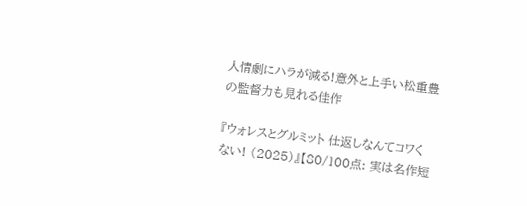人情劇にハラが減る!意外と上手い松重豊の監督力も見れる佳作

『ウォレスとグルミット 仕返しなんてコワくない! (2025)』【80/100点: 実は名作短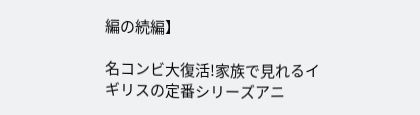編の続編】

名コンビ大復活!家族で見れるイギリスの定番シリーズアニ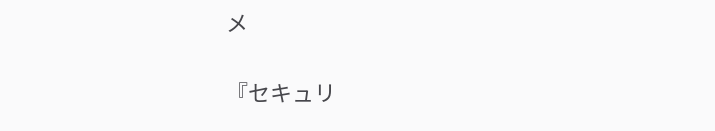メ

『セキュリ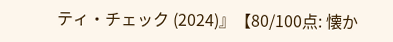ティ・チェック (2024)』【80/100点: 懐か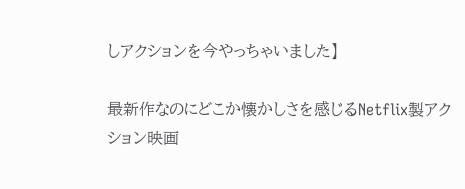しアクションを今やっちゃいました】

最新作なのにどこか懐かしさを感じるNetflix製アクション映画